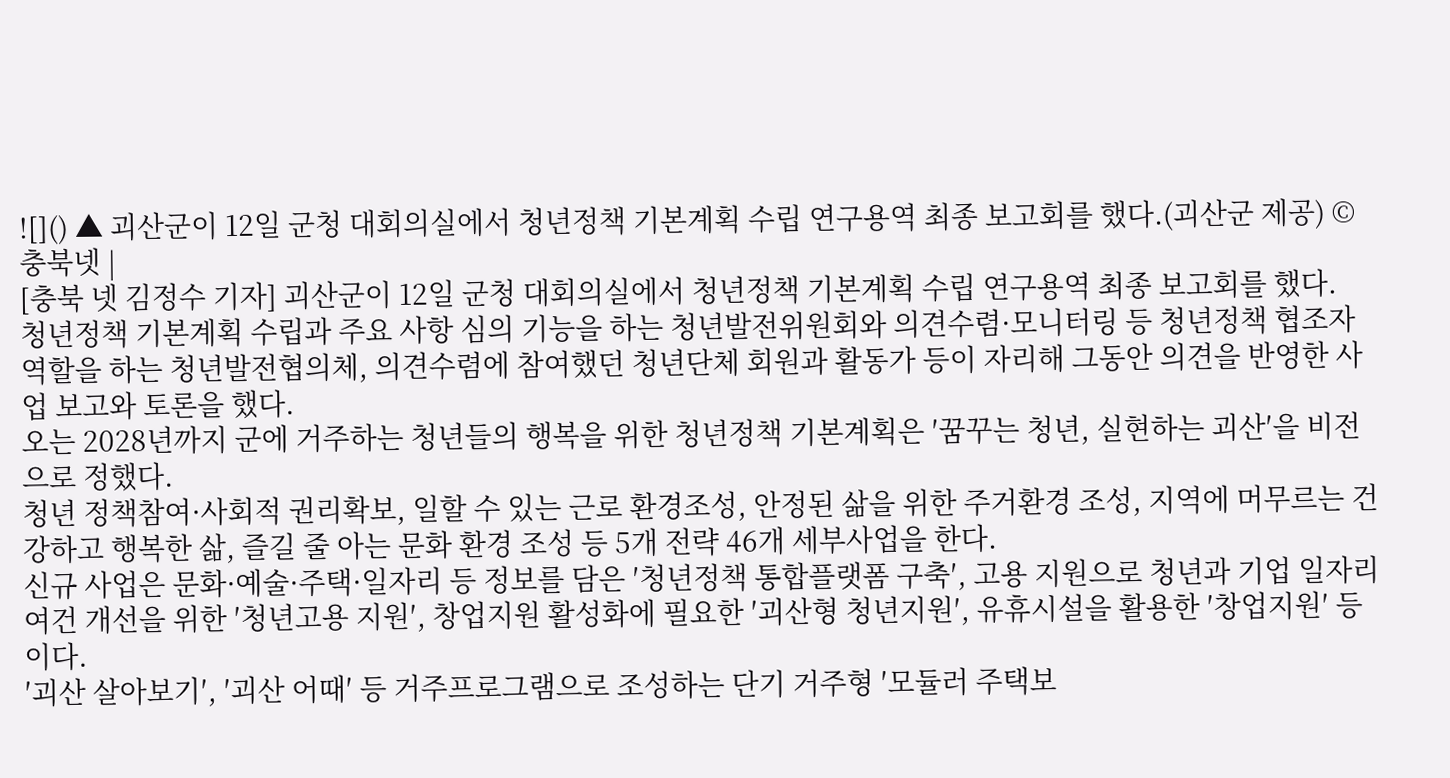![]() ▲ 괴산군이 12일 군청 대회의실에서 청년정책 기본계획 수립 연구용역 최종 보고회를 했다.(괴산군 제공) © 충북넷 |
[충북 넷 김정수 기자] 괴산군이 12일 군청 대회의실에서 청년정책 기본계획 수립 연구용역 최종 보고회를 했다.
청년정책 기본계획 수립과 주요 사항 심의 기능을 하는 청년발전위원회와 의견수렴·모니터링 등 청년정책 협조자 역할을 하는 청년발전협의체, 의견수렴에 참여했던 청년단체 회원과 활동가 등이 자리해 그동안 의견을 반영한 사업 보고와 토론을 했다.
오는 2028년까지 군에 거주하는 청년들의 행복을 위한 청년정책 기본계획은 ′꿈꾸는 청년, 실현하는 괴산′을 비전으로 정했다.
청년 정책참여·사회적 권리확보, 일할 수 있는 근로 환경조성, 안정된 삶을 위한 주거환경 조성, 지역에 머무르는 건강하고 행복한 삶, 즐길 줄 아는 문화 환경 조성 등 5개 전략 46개 세부사업을 한다.
신규 사업은 문화·예술·주택·일자리 등 정보를 담은 ′청년정책 통합플랫폼 구축′, 고용 지원으로 청년과 기업 일자리 여건 개선을 위한 ′청년고용 지원′, 창업지원 활성화에 필요한 ′괴산형 청년지원′, 유휴시설을 활용한 ′창업지원′ 등이다.
′괴산 살아보기′, ′괴산 어때′ 등 거주프로그램으로 조성하는 단기 거주형 ′모듈러 주택보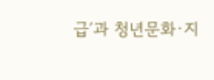급′과 청년문화·지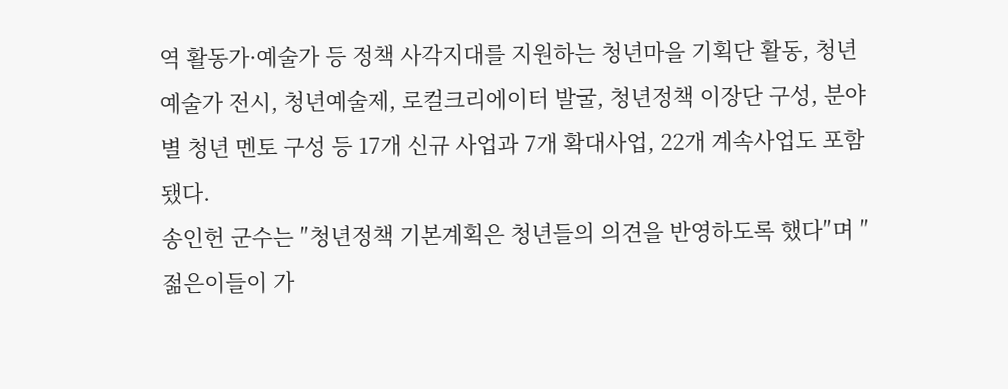역 활동가·예술가 등 정책 사각지대를 지원하는 청년마을 기획단 활동, 청년 예술가 전시, 청년예술제, 로컬크리에이터 발굴, 청년정책 이장단 구성, 분야별 청년 멘토 구성 등 17개 신규 사업과 7개 확대사업, 22개 계속사업도 포함됐다.
송인헌 군수는 ″청년정책 기본계획은 청년들의 의견을 반영하도록 했다″며 ″젊은이들이 가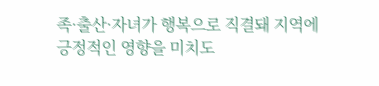족·출산·자녀가 행복으로 직결돼 지역에 긍정적인 영향을 미치도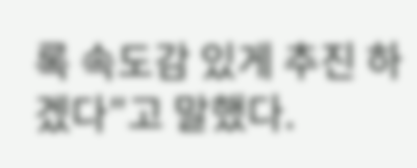록 속도감 있게 추진 하겠다″고 말했다.